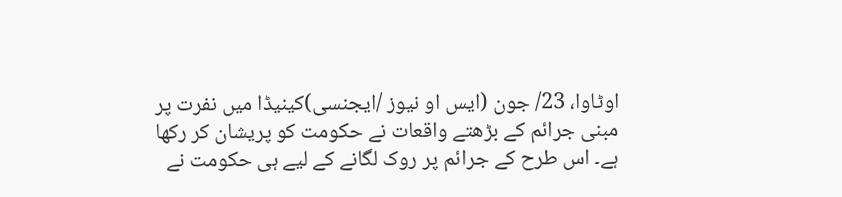اوٹاوا، 23/ جون (ایس او نیوز /ایجنسی)کینیڈا میں نفرت پر مبنی جرائم کے بڑھتے واقعات نے حکومت کو پریشان کر رکھا ہے۔ اس طرح کے جرائم پر روک لگانے کے لیے ہی حکومت نے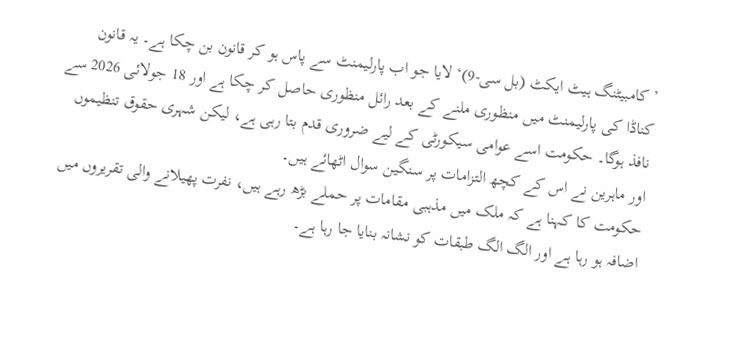’کامبیٹنگ ہیٹ ایکٹ (بل سی-9)‘ لایا جو اب پارلیمنٹ سے پاس ہو کر قانون بن چکا ہے۔ یہ قانون کناڈا کی پارلیمنٹ میں منظوری ملنے کے بعد رائل منظوری حاصل کر چکا ہے اور 18 جولائی 2026 سے نافذ ہوگا۔ حکومت اسے عوامی سیکورٹی کے لیے ضروری قدم بتا رہی ہے، لیکن شہری حقوق تنظیموں اور ماہرین نے اس کے کچھ التزامات پر سنگین سوال اٹھائے ہیں۔
حکومت کا کہنا ہے کہ ملک میں مذہبی مقامات پر حملے بڑھ رہے ہیں، نفرت پھیلانے والی تقریروں میں اضافہ ہو رہا ہے اور الگ الگ طبقات کو نشانہ بنایا جا رہا ہے۔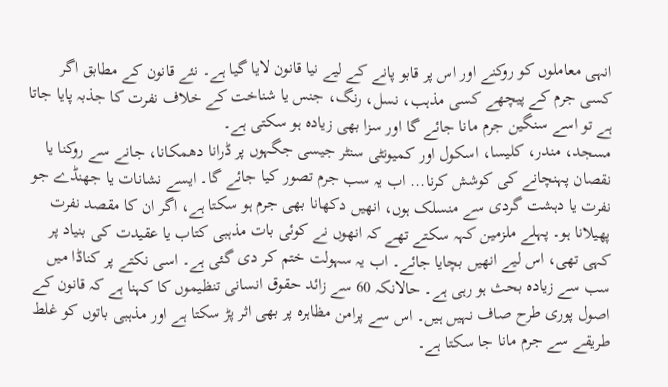انہی معاملوں کو روکنے اور اس پر قابو پانے کے لیے نیا قانون لایا گیا ہے۔ نئے قانون کے مطابق اگر کسی جرم کے پیچھے کسی مذہب، نسل، رنگ، جنس یا شناخت کے خلاف نفرت کا جذبہ پایا جاتا ہے تو اسے سنگین جرم مانا جائے گا اور سزا بھی زیادہ ہو سکتی ہے۔
مسجد، مندر، کلیسا، اسکول اور کمیونٹی سنٹر جیسی جگہوں پر ڈرانا دھمکانا، جانے سے روکنا یا نقصان پہنچانے کی کوشش کرنا... اب یہ سب جرم تصور کیا جائے گا۔ ایسے نشانات یا جھنڈے جو نفرت یا دہشت گردی سے منسلک ہوں، انھیں دکھانا بھی جرم ہو سکتا ہے، اگر ان کا مقصد نفرت پھیلانا ہو۔ پہلے ملزمین کہہ سکتے تھے کہ انھوں نے کوئی بات مذہبی کتاب یا عقیدت کی بنیاد پر کہی تھی، اس لیے انھیں بچایا جائے۔ اب یہ سہولت ختم کر دی گئی ہے۔ اسی نکتے پر کناڈا میں سب سے زیادہ بحث ہو رہی ہے۔ حالانکہ 60 سے زائد حقوق انسانی تنظیموں کا کہنا ہے کہ قانون کے اصول پوری طرح صاف نہیں ہیں۔ اس سے پرامن مظاہرہ پر بھی اثر پڑ سکتا ہے اور مذہبی باتوں کو غلط طریقے سے جرم مانا جا سکتا ہے۔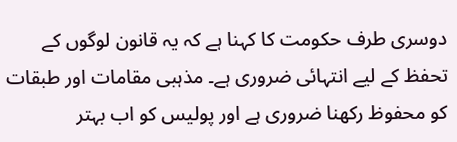دوسری طرف حکومت کا کہنا ہے کہ یہ قانون لوگوں کے تحفظ کے لیے انتہائی ضروری ہے۔ مذہبی مقامات اور طبقات کو محفوظ رکھنا ضروری ہے اور پولیس کو اب بہتر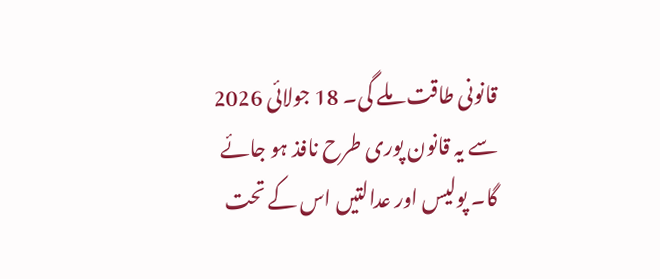قانونی طاقت ملے گی۔ 18 جولائی 2026 سے یہ قانون پوری طرح نافذ ہو جائے گا۔ پولیس اور عدالتیں اس کے تحت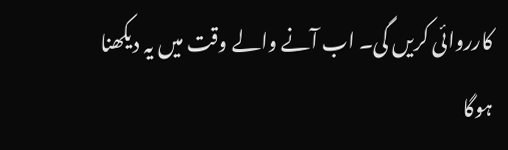کارروائی کریں گی۔ اب آنے والے وقت میں یہ دیکھنا ہوگا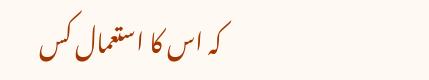کہ اس کا استعمال کس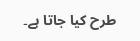طرح کیا جاتا ہے۔